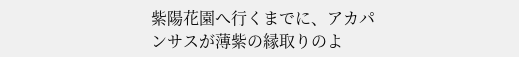紫陽花園へ行くまでに、アカパンサスが薄紫の縁取りのよ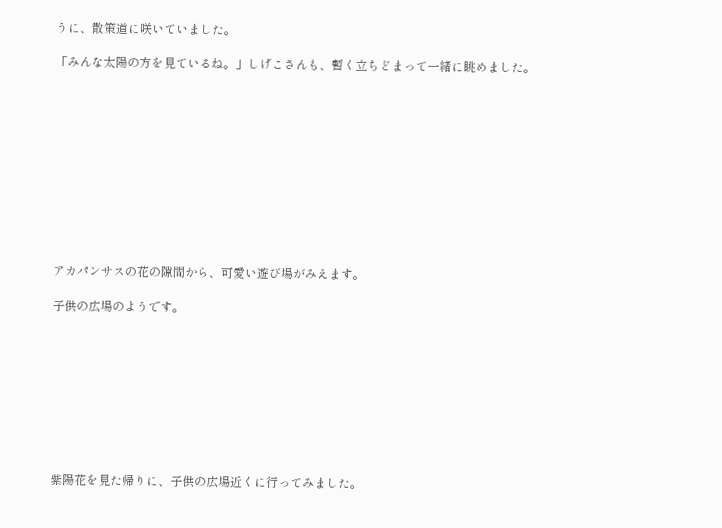うに、散策道に咲いていました。

「みんな太陽の方を見ているね。」しげこさんも、暫く立ちどまって一緒に眺めました。











アカパンサスの花の隙間から、可愛い遊び場がみえます。

子供の広場のようです。









紫陽花を見た帰りに、子供の広場近くに行ってみました。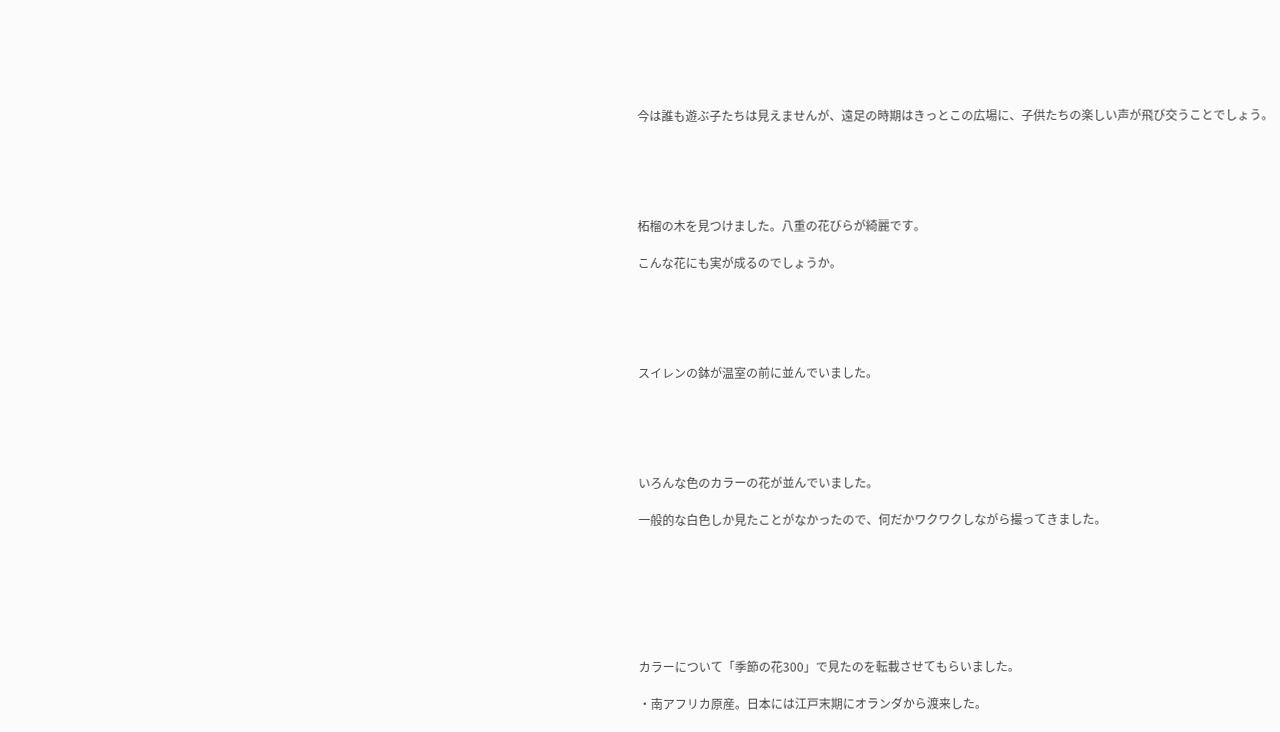今は誰も遊ぶ子たちは見えませんが、遠足の時期はきっとこの広場に、子供たちの楽しい声が飛び交うことでしょう。





柘榴の木を見つけました。八重の花びらが綺麗です。

こんな花にも実が成るのでしょうか。





スイレンの鉢が温室の前に並んでいました。





いろんな色のカラーの花が並んでいました。

一般的な白色しか見たことがなかったので、何だかワクワクしながら撮ってきました。







カラーについて「季節の花300」で見たのを転載させてもらいました。

・南アフリカ原産。日本には江戸末期にオランダから渡来した。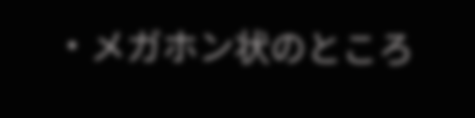・メガホン状のところ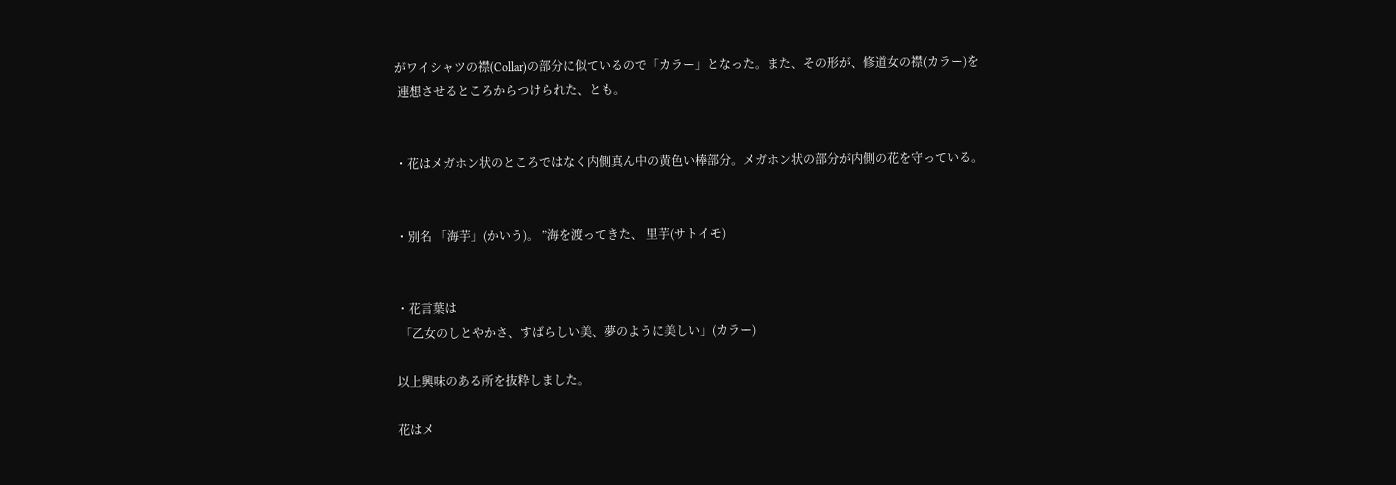がワイシャツの襟(Collar)の部分に似ているので「カラー」となった。また、その形が、修道女の襟(カラー)を
 連想させるところからつけられた、とも。


・花はメガホン状のところではなく内側真ん中の黄色い棒部分。メガホン状の部分が内側の花を守っている。


・別名 「海芋」(かいう)。 ”海を渡ってきた、 里芋(サトイモ)


・花言葉は
 「乙女のしとやかさ、すばらしい美、夢のように美しい」(カラー)

以上興味のある所を抜粋しました。

花はメ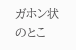ガホン状のとこ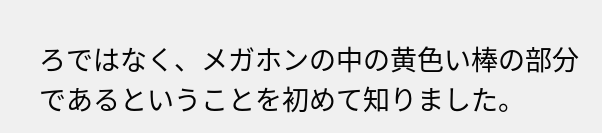ろではなく、メガホンの中の黄色い棒の部分であるということを初めて知りました。